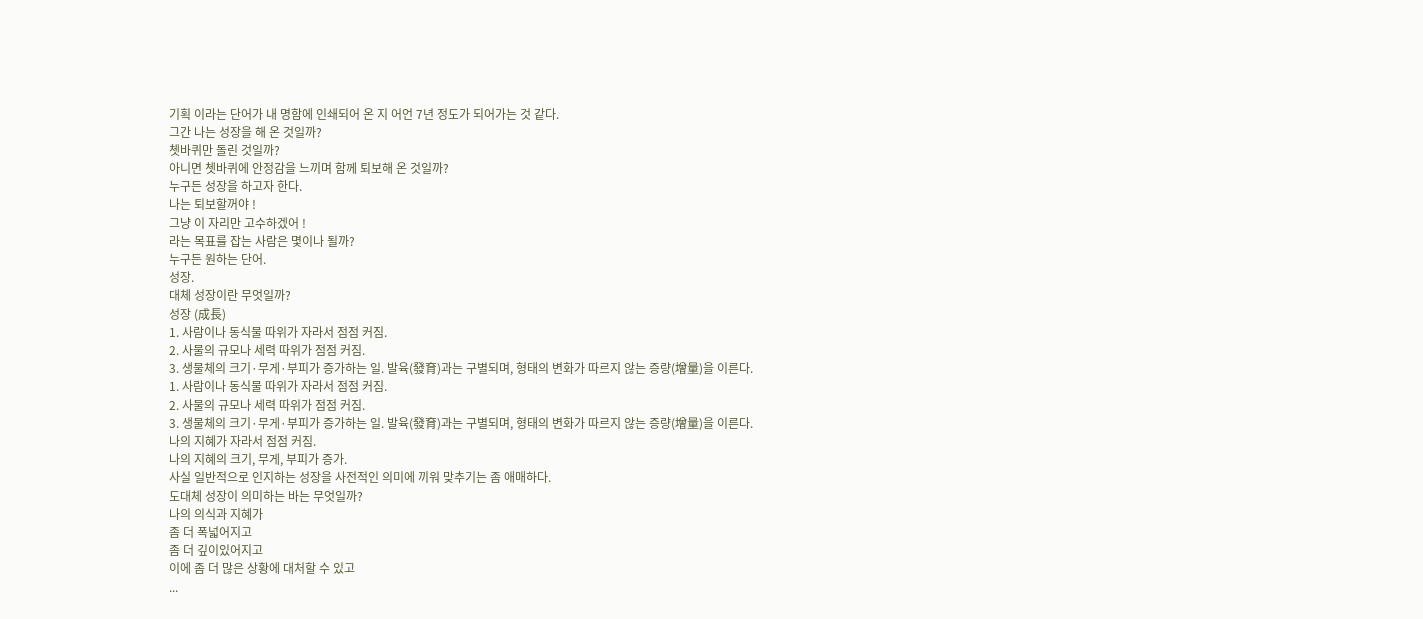기획 이라는 단어가 내 명함에 인쇄되어 온 지 어언 7년 정도가 되어가는 것 같다.
그간 나는 성장을 해 온 것일까?
쳇바퀴만 돌린 것일까?
아니면 쳇바퀴에 안정감을 느끼며 함께 퇴보해 온 것일까?
누구든 성장을 하고자 한다.
나는 퇴보할꺼야 !
그냥 이 자리만 고수하겠어 !
라는 목표를 잡는 사람은 몇이나 될까?
누구든 원하는 단어.
성장.
대체 성장이란 무엇일까?
성장 (成長)
1. 사람이나 동식물 따위가 자라서 점점 커짐.
2. 사물의 규모나 세력 따위가 점점 커짐.
3. 생물체의 크기·무게·부피가 증가하는 일. 발육(發育)과는 구별되며, 형태의 변화가 따르지 않는 증량(增量)을 이른다.
1. 사람이나 동식물 따위가 자라서 점점 커짐.
2. 사물의 규모나 세력 따위가 점점 커짐.
3. 생물체의 크기·무게·부피가 증가하는 일. 발육(發育)과는 구별되며, 형태의 변화가 따르지 않는 증량(增量)을 이른다.
나의 지혜가 자라서 점점 커짐.
나의 지혜의 크기, 무게, 부피가 증가.
사실 일반적으로 인지하는 성장을 사전적인 의미에 끼워 맞추기는 좀 애매하다.
도대체 성장이 의미하는 바는 무엇일까?
나의 의식과 지혜가
좀 더 폭넓어지고
좀 더 깊이있어지고
이에 좀 더 많은 상황에 대처할 수 있고
...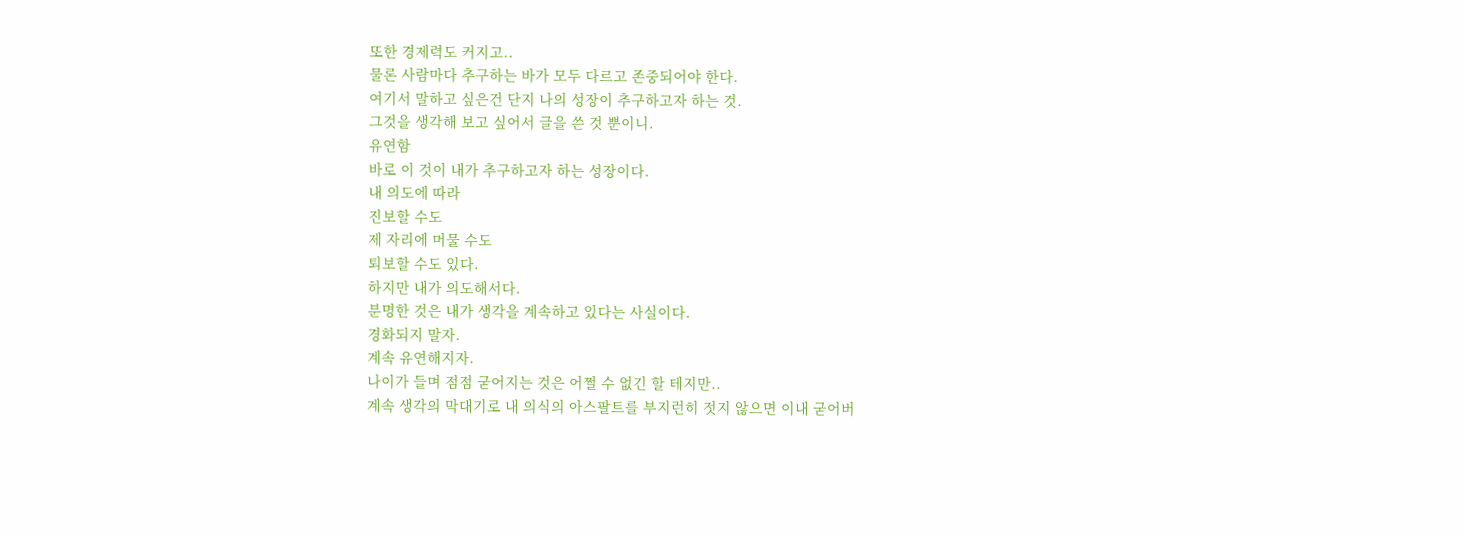또한 경제력도 커지고..
물론 사람마다 추구하는 바가 모두 다르고 존중되어야 한다.
여기서 말하고 싶은건 단지 나의 성장이 추구하고자 하는 것.
그것을 생각해 보고 싶어서 글을 쓴 것 뿐이니.
유연함
바로 이 것이 내가 추구하고자 하는 성장이다.
내 의도에 따라
진보할 수도
제 자리에 머물 수도
퇴보할 수도 있다.
하지만 내가 의도해서다.
분명한 것은 내가 생각을 계속하고 있다는 사실이다.
경화되지 말자.
계속 유연해지자.
나이가 들며 점점 굳어지는 것은 어쩔 수 없긴 할 테지만..
계속 생각의 막대기로 내 의식의 아스팔트를 부지런히 젓지 않으면 이내 굳어버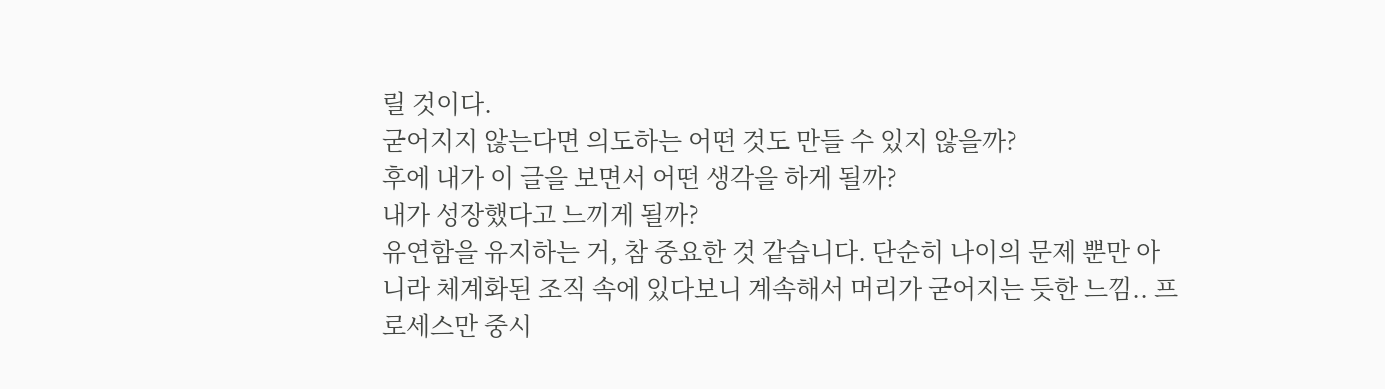릴 것이다.
굳어지지 않는다면 의도하는 어떤 것도 만들 수 있지 않을까?
후에 내가 이 글을 보면서 어떤 생각을 하게 될까?
내가 성장했다고 느끼게 될까?
유연함을 유지하는 거, 참 중요한 것 같습니다. 단순히 나이의 문제 뿐만 아니라 체계화된 조직 속에 있다보니 계속해서 머리가 굳어지는 듯한 느낌.. 프로세스만 중시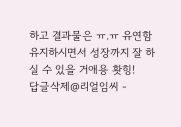하고 결과물은 ㅠ.ㅠ 유연함 유지하시면서 성장까지 잘 하실 수 있을 거애용 홧힝!
답글삭제@리얼임씨 -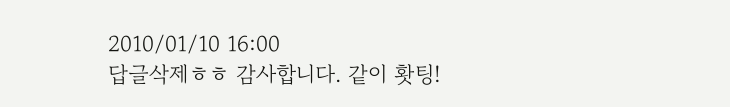2010/01/10 16:00
답글삭제ㅎㅎ 감사합니다. 같이 홧팅!